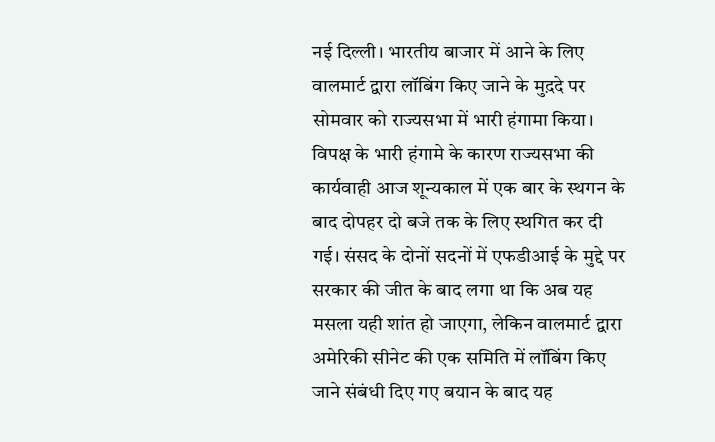नई दिल्ली। भारतीय बाजार में आने के लिए वालमार्ट द्वारा लॉबिंग किए जाने के मुद़दे पर सोमवार को राज्यसभा में भारी हंगामा किया। विपक्ष के भारी हंगामे के कारण राज्यसभा की कार्यवाही आज शून्यकाल में एक बार के स्थगन के बाद दोपहर दो बजे तक के लिए स्थगित कर दी गई। संसद के दोनों सदनों में एफडीआई के मुद्दे पर सरकार की जीत के बाद लगा था कि अब यह मसला यही शांत हो जाएगा, लेकिन वालमार्ट द्वारा अमेरिकी सीनेट की एक समिति में लॉबिंग किए जाने संबंधी दिए गए बयान के बाद यह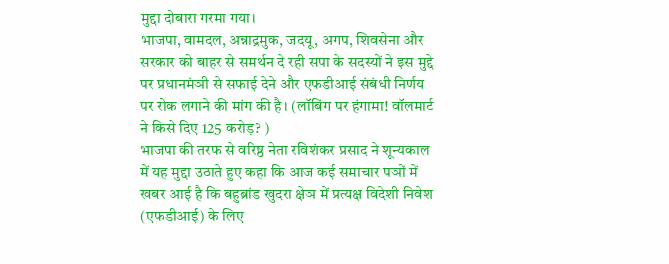मुद्दा दोबारा गरमा गया।
भाजपा, वामदल, अन्नाद्रमुक, जदयू, अगप, शिवसेना और सरकार को बाहर से समर्थन दे रही सपा के सदस्यों ने इस मुद्दे पर प्रधानमंञी से सफाई देने और एफडीआई संबंधी निर्णय पर रोक लगाने की मांग की है। (लॉबिंग पर हंगामा! वॉलमार्ट ने किसे दिए 125 करोड़? )
भाजपा की तरफ से वरिष्ठ नेता रविशंकर प्रसाद ने शून्यकाल में यह मुद्दा उठाते हुए कहा कि आज कई समाचार पञों में खबर आई है कि बहुब्रांड खुदरा क्षेञ में प्रत्यक्ष विदेशी निवेश (एफडीआई) के लिए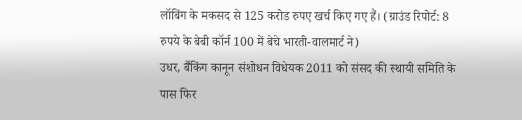लॉबिंग के मकसद से 125 करोड रुपए खर्च किए गए हैं। (ग्राउंड रिपोर्ट: 8 रुपये के बेबी कॉर्न 100 में बेचे भारती-वालमार्ट ने)
उधर, र्बैंकिंग कानून संशोधन विधेयक 2011 को संसद की स्थायी समिति के पास फिर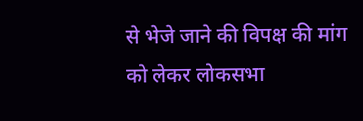से भेजे जाने की विपक्ष की मांग को लेकर लोकसभा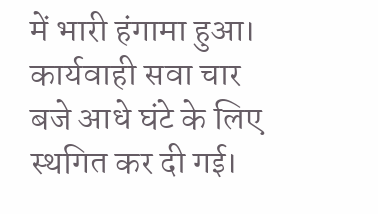में भारी हंगामा हुआ। कार्यवाही सवा चार बजे आधे घंटे के लिए स्थगित कर दी गई।